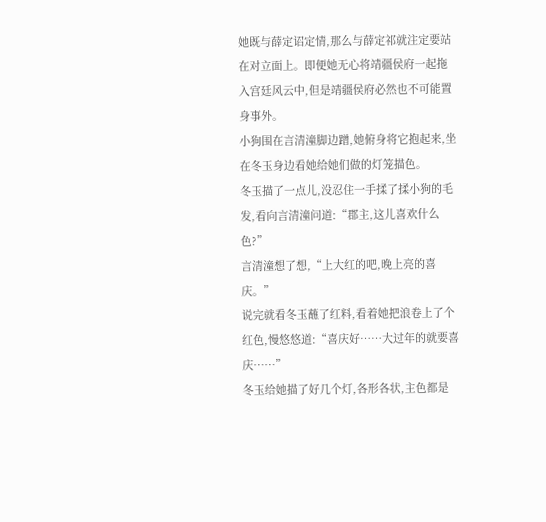她既与薛定诏定情,那么与薛定祁就注定要站在对立面上。即便她无心将靖疆侯府一起拖入宫廷风云中,但是靖疆侯府必然也不可能置身事外。
小狗围在言清潼脚边蹭,她俯身将它抱起来,坐在冬玉身边看她给她们做的灯笼描色。
冬玉描了一点儿,没忍住一手揉了揉小狗的毛发,看向言清潼问道:“郡主,这儿喜欢什么色?”
言清潼想了想,“上大红的吧,晚上亮的喜庆。”
说完就看冬玉蘸了红料,看着她把浪卷上了个红色,慢悠悠道:“喜庆好……大过年的就要喜庆……”
冬玉给她描了好几个灯,各形各状,主色都是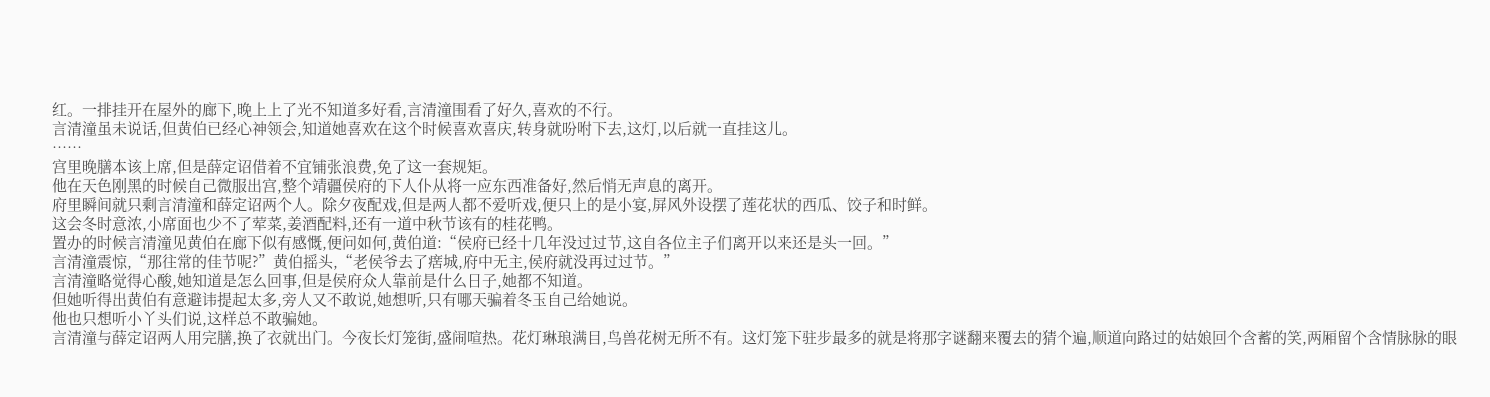红。一排挂开在屋外的廊下,晚上上了光不知道多好看,言清潼围看了好久,喜欢的不行。
言清潼虽未说话,但黄伯已经心神领会,知道她喜欢在这个时候喜欢喜庆,转身就吩咐下去,这灯,以后就一直挂这儿。
……
宫里晚膳本该上席,但是薛定诏借着不宜铺张浪费,免了这一套规矩。
他在天色刚黑的时候自己微服出宫,整个靖疆侯府的下人仆从将一应东西准备好,然后悄无声息的离开。
府里瞬间就只剩言清潼和薛定诏两个人。除夕夜配戏,但是两人都不爱听戏,便只上的是小宴,屏风外设摆了莲花状的西瓜、饺子和时鲜。
这会冬时意浓,小席面也少不了荤菜,姜酒配料,还有一道中秋节该有的桂花鸭。
置办的时候言清潼见黄伯在廊下似有感慨,便问如何,黄伯道:“侯府已经十几年没过过节,这自各位主子们离开以来还是头一回。”
言清潼震惊,“那往常的佳节呢?”黄伯摇头,“老侯爷去了瘔城,府中无主,侯府就没再过过节。”
言清潼略觉得心酸,她知道是怎么回事,但是侯府众人靠前是什么日子,她都不知道。
但她听得出黄伯有意避讳提起太多,旁人又不敢说,她想听,只有哪天骗着冬玉自己给她说。
他也只想听小丫头们说,这样总不敢骗她。
言清潼与薛定诏两人用完膳,换了衣就出门。今夜长灯笼街,盛闹喧热。花灯琳琅满目,鸟兽花树无所不有。这灯笼下驻步最多的就是将那字谜翻来覆去的猜个遍,顺道向路过的姑娘回个含蓄的笑,两厢留个含情脉脉的眼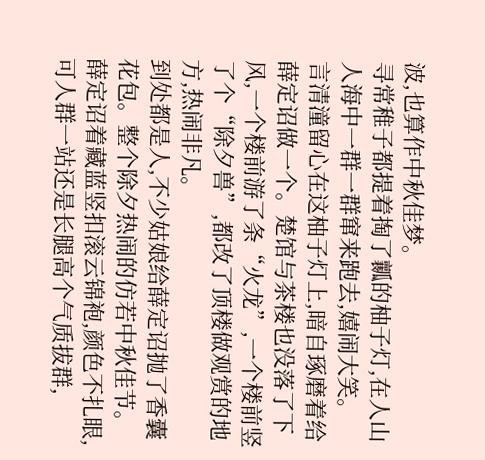波,也算作中秋佳梦。
寻常稚子都提着掏了瓤的柚子灯,在人山人海中一群一群窜来跑去,嬉闹大笑。
言清潼留心在这柚子灯上,暗自琢磨着给薛定诏做一个。楚馆与茶楼也没落了下风,一个楼前游了条“火龙”,一个楼前竖了个“除夕兽”,都改了顶楼做观赏的地方,热闹非凡。
到处都是人,不少姑娘给薛定诏抛了香囊花包。整个除夕热闹的仿若中秋佳节。
薛定诏着藏蓝竖扣滚云锦袍,颜色不扎眼,可人群一站还是长腿高个气质拔群,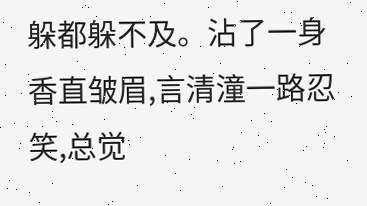躲都躲不及。沾了一身香直皱眉,言清潼一路忍笑,总觉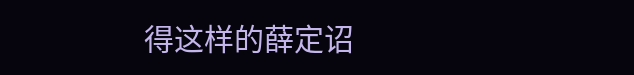得这样的薛定诏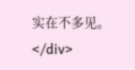实在不多见。</div>